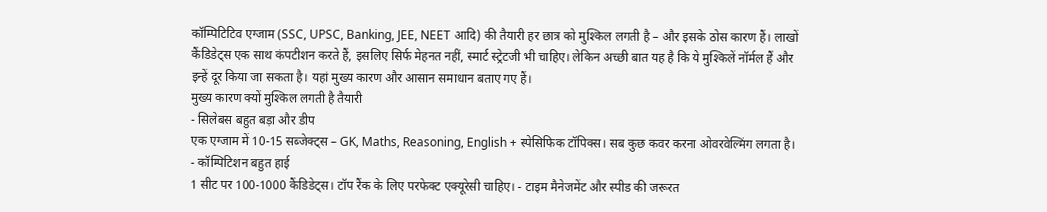कॉम्पिटिटिव एग्जाम (SSC, UPSC, Banking, JEE, NEET आदि) की तैयारी हर छात्र को मुश्किल लगती है – और इसके ठोस कारण हैं। लाखों कैंडिडेट्स एक साथ कंपटीशन करते हैं, इसलिए सिर्फ मेहनत नहीं, स्मार्ट स्ट्रेटजी भी चाहिए। लेकिन अच्छी बात यह है कि ये मुश्किलें नॉर्मल हैं और इन्हें दूर किया जा सकता है। यहां मुख्य कारण और आसान समाधान बताए गए हैं।
मुख्य कारण क्यों मुश्किल लगती है तैयारी
- सिलेबस बहुत बड़ा और डीप
एक एग्जाम में 10-15 सब्जेक्ट्स – GK, Maths, Reasoning, English + स्पेसिफिक टॉपिक्स। सब कुछ कवर करना ओवरवेल्मिंग लगता है। - कॉम्पिटिशन बहुत हाई
1 सीट पर 100-1000 कैंडिडेट्स। टॉप रैंक के लिए परफेक्ट एक्यूरेसी चाहिए। - टाइम मैनेजमेंट और स्पीड की जरूरत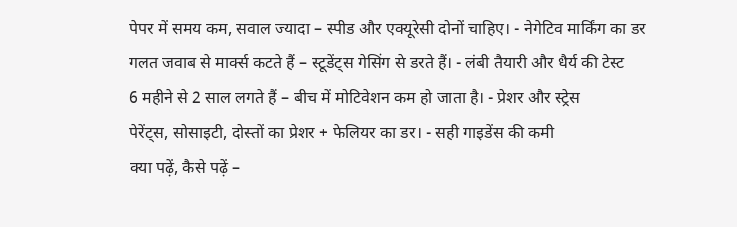पेपर में समय कम, सवाल ज्यादा – स्पीड और एक्यूरेसी दोनों चाहिए। - नेगेटिव मार्किंग का डर
गलत जवाब से मार्क्स कटते हैं – स्टूडेंट्स गेसिंग से डरते हैं। - लंबी तैयारी और धैर्य की टेस्ट
6 महीने से 2 साल लगते हैं – बीच में मोटिवेशन कम हो जाता है। - प्रेशर और स्ट्रेस
पेरेंट्स, सोसाइटी, दोस्तों का प्रेशर + फेलियर का डर। - सही गाइडेंस की कमी
क्या पढ़ें, कैसे पढ़ें –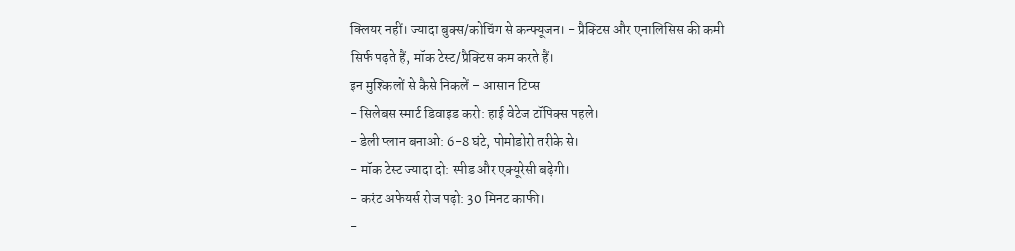क्लियर नहीं। ज्यादा बुक्स/कोचिंग से कन्फ्यूजन। - प्रैक्टिस और एनालिसिस की कमी
सिर्फ पढ़ते हैं, मॉक टेस्ट/प्रैक्टिस कम करते हैं।
इन मुश्किलों से कैसे निकलें – आसान टिप्स
- सिलेबस स्मार्ट डिवाइड करो: हाई वेटेज टॉपिक्स पहले।
- डेली प्लान बनाओ: 6-8 घंटे, पोमोडोरो तरीके से।
- मॉक टेस्ट ज्यादा दो: स्पीड और एक्यूरेसी बढ़ेगी।
- करंट अफेयर्स रोज पढ़ो: 30 मिनट काफी।
-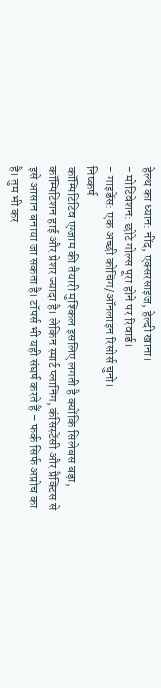हेल्थ का ध्यान: नींद, एक्सरसाइज, हेल्दी खाना।
- मोटिवेशन: छोटे गोल्स पूरा होने पर रिवार्ड।
- गाइडेंस: एक अच्छी कोचिंग/ऑनलाइन रिसोर्स चुनो।
निष्कर्ष
कॉम्पिटिटिव एग्जाम की तैयारी मुश्किल इसलिए लगती है क्योंकि सिलेबस बड़ा, कॉम्पिटिशन हाई और प्रेशर ज्यादा है। लेकिन स्मार्ट प्लानिंग, कंसिस्टेंसी और प्रैक्टिस से इसे आसान बनाया जा सकता है। टॉपर्स भी यही संघर्ष करते हैं – फर्क सिर्फ अप्रोच का है। तुम भी कर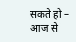सकते हो – आज से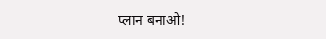प्लान बनाओ!